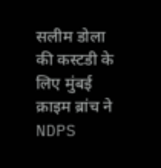सलीम डोला की कस्टडी के लिए मुंबई क्राइम ब्रांच ने NDPS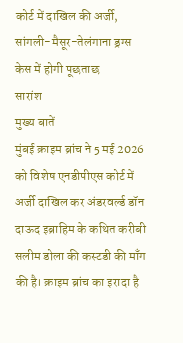कोर्ट में दाखिल की अर्जी, सांगली-मैसूर-तेलंगाना ड्रग्स केस में होगी पूछताछ
सारांश
मुख्य बातें
मुंबई क्राइम ब्रांच ने 5 मई 2026 को विशेष एनडीपीएस कोर्ट में अर्जी दाखिल कर अंडरवर्ल्ड डॉन दाऊद इब्राहिम के कथित करीबी सलीम डोला की कस्टडी की माँग की है। क्राइम ब्रांच का इरादा है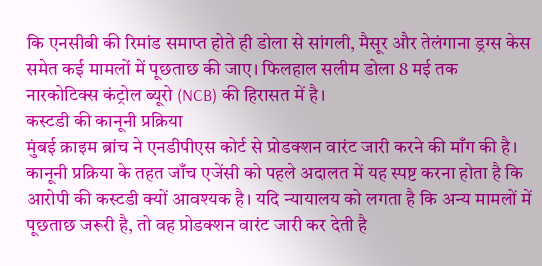कि एनसीबी की रिमांड समाप्त होते ही डोला से सांगली, मैसूर और तेलंगाना ड्रग्स केस समेत कई मामलों में पूछताछ की जाए। फिलहाल सलीम डोला 8 मई तक नारकोटिक्स कंट्रोल ब्यूरो (NCB) की हिरासत में है।
कस्टडी की कानूनी प्रक्रिया
मुंबई क्राइम ब्रांच ने एनडीपीएस कोर्ट से प्रोडक्शन वारंट जारी करने की माँग की है। कानूनी प्रक्रिया के तहत जाँच एजेंसी को पहले अदालत में यह स्पष्ट करना होता है कि आरोपी की कस्टडी क्यों आवश्यक है। यदि न्यायालय को लगता है कि अन्य मामलों में पूछताछ जरूरी है, तो वह प्रोडक्शन वारंट जारी कर देती है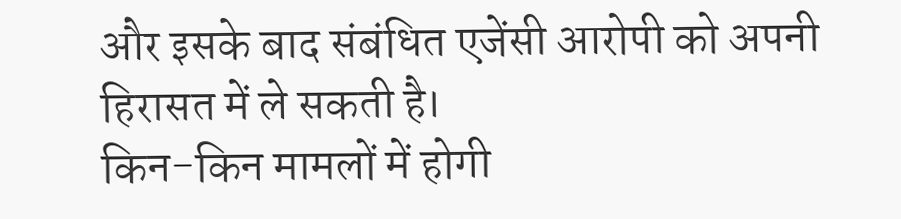और इसके बाद संबंधित एजेंसी आरोपी को अपनी हिरासत में ले सकती है।
किन-किन मामलों में होगी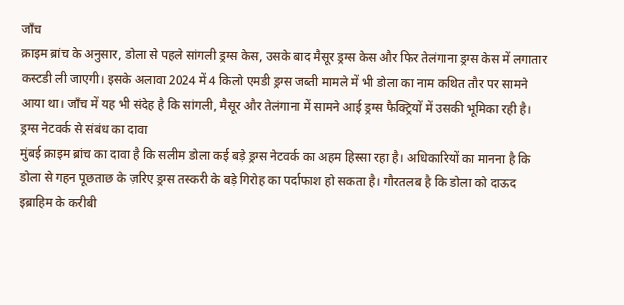जाँच
क्राइम ब्रांच के अनुसार, डोला से पहले सांगली ड्रग्स केस, उसके बाद मैसूर ड्रग्स केस और फिर तेलंगाना ड्रग्स केस में लगातार कस्टडी ली जाएगी। इसके अलावा 2024 में 4 किलो एमडी ड्रग्स जब्ती मामले में भी डोला का नाम कथित तौर पर सामने आया था। जाँच में यह भी संदेह है कि सांगली, मैसूर और तेलंगाना में सामने आई ड्रग्स फैक्ट्रियों में उसकी भूमिका रही है।
ड्रग्स नेटवर्क से संबंध का दावा
मुंबई क्राइम ब्रांच का दावा है कि सलीम डोला कई बड़े ड्रग्स नेटवर्क का अहम हिस्सा रहा है। अधिकारियों का मानना है कि डोला से गहन पूछताछ के ज़रिए ड्रग्स तस्करी के बड़े गिरोह का पर्दाफाश हो सकता है। गौरतलब है कि डोला को दाऊद इब्राहिम के करीबी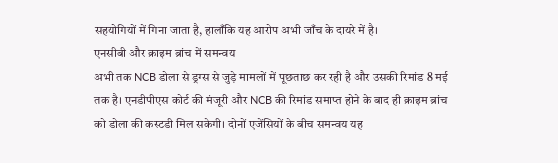सहयोगियों में गिना जाता है, हालाँकि यह आरोप अभी जाँच के दायरे में है।
एनसीबी और क्राइम ब्रांच में समन्वय
अभी तक NCB डोला से ड्रग्स से जुड़े मामलों में पूछताछ कर रही है और उसकी रिमांड 8 मई तक है। एनडीपीएस कोर्ट की मंजूरी और NCB की रिमांड समाप्त होने के बाद ही क्राइम ब्रांच को डोला की कस्टडी मिल सकेगी। दोनों एजेंसियों के बीच समन्वय यह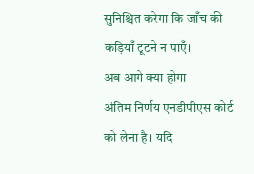सुनिश्चित करेगा कि जाँच की कड़ियाँ टूटने न पाएँ।
अब आगे क्या होगा
अंतिम निर्णय एनडीपीएस कोर्ट को लेना है। यदि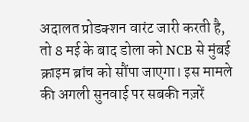अदालत प्रोडक्शन वारंट जारी करती है, तो 8 मई के बाद डोला को NCB से मुंबई क्राइम ब्रांच को सौंपा जाएगा। इस मामले की अगली सुनवाई पर सबकी नज़रें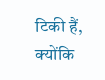टिकी हैं, क्योंकि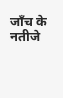जाँच के नतीजे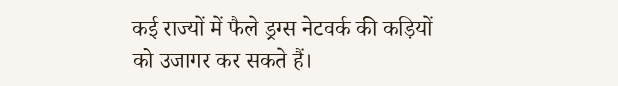कई राज्यों में फैले ड्रग्स नेटवर्क की कड़ियों को उजागर कर सकते हैं।